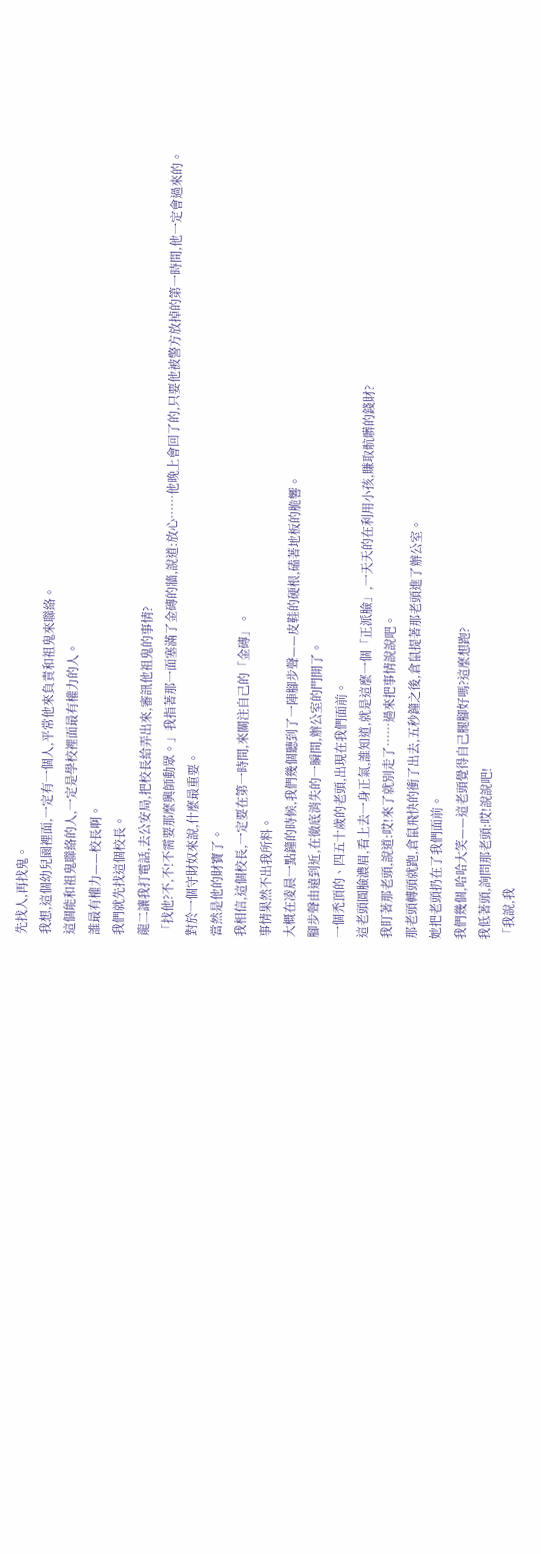先找人,再找鬼。
我想,這個幼兒園裡面,一定有一個人,平常他來負責和祖鬼來聯絡。
這個能和祖鬼聯絡的人,一定是學校裡面最有權力的人。
誰最有權力——校長啊。
我們就先找這個校長。
龍二讓我打電話,去公安局,把校長給弄出來,審訊他祖鬼的事情?
「找他?不,不!不需要那麼興師動眾。」我指著那一面塞滿了金磚的牆,說道:放心……他晚上會回了的,只要他被警方放掉的第一時間,他一定會過來的。
對於一個守財奴來說,什麼最重要。
當然是他的財寶了。
我相信,這個校長,一定要在第一時間,來關注自己的「金磚」。
事情果然不出我所料。
大概在凌晨一點鐘的時候,我們幾個聽到了一陣腳步聲——皮鞋的硬根,磕著地板的脆響。
腳步聲由遠到近,在徹底消失的一瞬間,辦公室的門開了。
一個禿頂的、四五十歲的老頭,出現在我們面前。
這老頭圓臉濃眉,看上去一身正氣,誰知道,就是這麼一個「正派臉」,一天天的在利用小孩,賺取骯髒的錢財?
我盯著那老頭,說道:哎!來了就別走了……過來把事情說說吧。
那老頭轉頭就跑,倉鼠飛快的衝了出去,五秒鐘之後,倉鼠提著那老頭進了辦公室。
她把老頭扔在了我們面前。
我們幾個,哈哈大笑——這老頭覺得自己腿腳好嗎?這麼想跑?
我低著頭,詢問那老頭:哎!說說吧!
「我說,我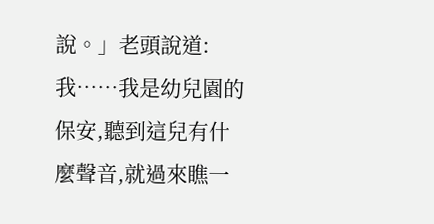說。」老頭說道:我……我是幼兒園的保安,聽到這兒有什麼聲音,就過來瞧一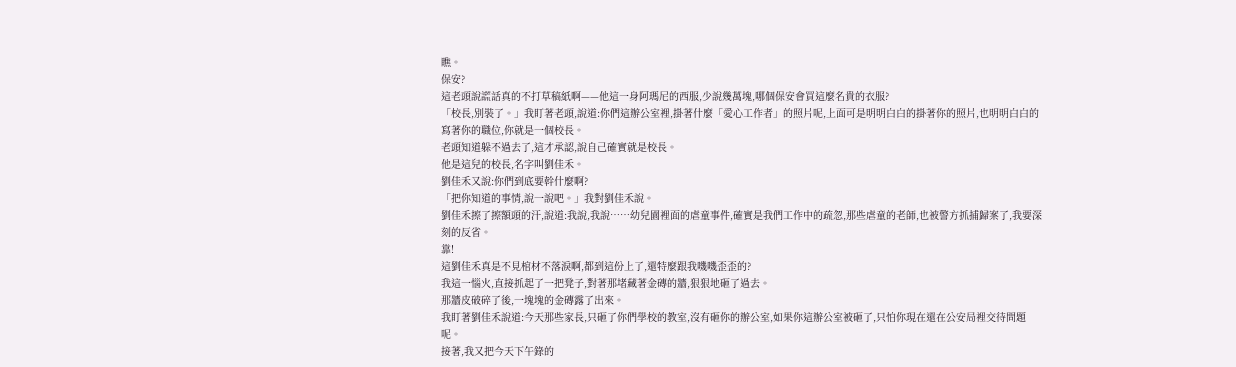瞧。
保安?
這老頭說謊話真的不打草稿紙啊——他這一身阿瑪尼的西服,少說幾萬塊,哪個保安會買這麼名貴的衣服?
「校長,別裝了。」我盯著老頭,說道:你們這辦公室裡,掛著什麼「愛心工作者」的照片呢,上面可是明明白白的掛著你的照片,也明明白白的寫著你的職位,你就是一個校長。
老頭知道躲不過去了,這才承認,說自己確實就是校長。
他是這兒的校長,名字叫劉佳禾。
劉佳禾又說:你們到底要幹什麼啊?
「把你知道的事情,說一說吧。」我對劉佳禾說。
劉佳禾擦了擦額頭的汗,說道:我說,我說……幼兒園裡面的虐童事件,確實是我們工作中的疏忽,那些虐童的老師,也被警方抓捕歸案了,我要深刻的反省。
靠!
這劉佳禾真是不見棺材不落淚啊,都到這份上了,還特麼跟我嘰嘰歪歪的?
我這一惱火,直接抓起了一把凳子,對著那堵藏著金磚的牆,狠狠地砸了過去。
那牆皮破碎了後,一塊塊的金磚露了出來。
我盯著劉佳禾說道:今天那些家長,只砸了你們學校的教室,沒有砸你的辦公室,如果你這辦公室被砸了,只怕你現在還在公安局裡交待問題呢。
接著,我又把今天下午錄的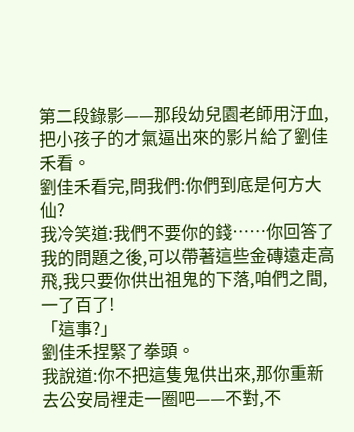第二段錄影——那段幼兒園老師用汙血,把小孩子的才氣逼出來的影片給了劉佳禾看。
劉佳禾看完,問我們:你們到底是何方大仙?
我冷笑道:我們不要你的錢……你回答了我的問題之後,可以帶著這些金磚遠走高飛,我只要你供出祖鬼的下落,咱們之間,一了百了!
「這事?」
劉佳禾捏緊了拳頭。
我說道:你不把這隻鬼供出來,那你重新去公安局裡走一圈吧——不對,不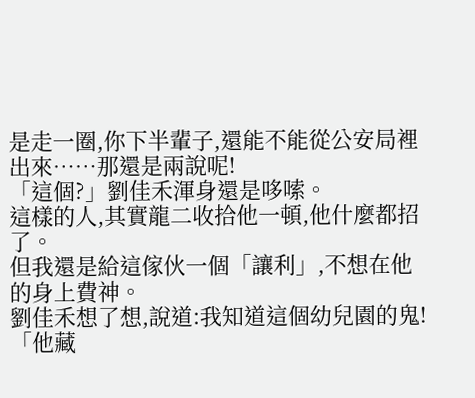是走一圈,你下半輩子,還能不能從公安局裡出來……那還是兩說呢!
「這個?」劉佳禾渾身還是哆嗦。
這樣的人,其實龍二收拾他一頓,他什麼都招了。
但我還是給這傢伙一個「讓利」,不想在他的身上費神。
劉佳禾想了想,說道:我知道這個幼兒園的鬼!
「他藏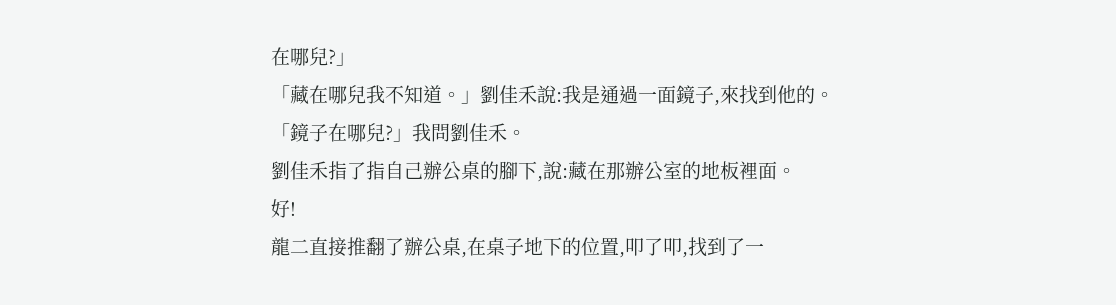在哪兒?」
「藏在哪兒我不知道。」劉佳禾說:我是通過一面鏡子,來找到他的。
「鏡子在哪兒?」我問劉佳禾。
劉佳禾指了指自己辦公桌的腳下,說:藏在那辦公室的地板裡面。
好!
龍二直接推翻了辦公桌,在桌子地下的位置,叩了叩,找到了一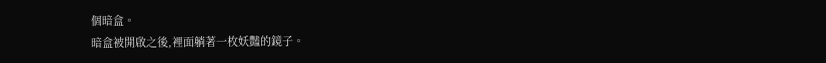個暗盒。
暗盒被開啟之後,裡面躺著一枚妖豔的鏡子。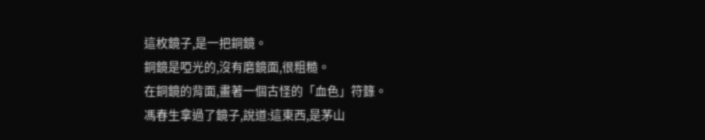這枚鏡子,是一把銅鏡。
銅鏡是啞光的,沒有磨鏡面,很粗糙。
在銅鏡的背面,畫著一個古怪的「血色」符籙。
馮春生拿過了鏡子,說道:這東西,是茅山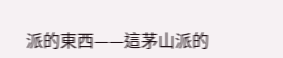派的東西——這茅山派的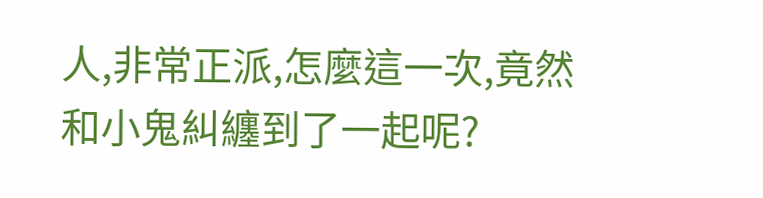人,非常正派,怎麼這一次,竟然和小鬼糾纏到了一起呢?